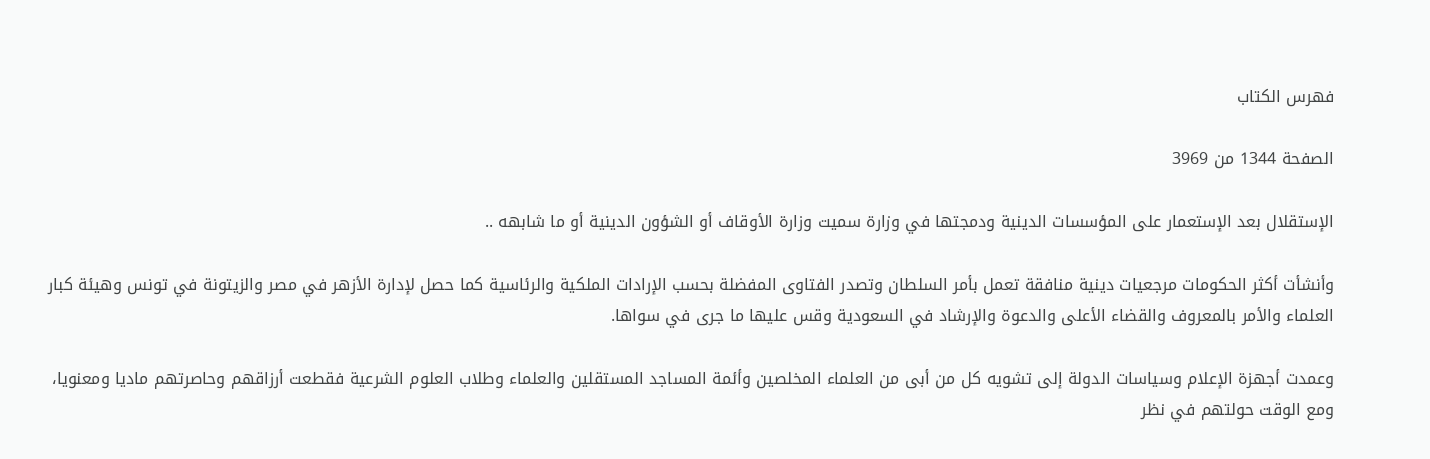فهرس الكتاب

الصفحة 1344 من 3969

الإستقلال بعد الإستعمار على المؤسسات الدينية ودمجتها في وزارة سميت وزارة الأوقاف أو الشؤون الدينية أو ما شابهه ..

وأنشأت أكثر الحكومات مرجعيات دينية منافقة تعمل بأمر السلطان وتصدر الفتاوى المفضلة بحسب الإرادات الملكية والرئاسية كما حصل لإدارة الأزهر في مصر والزيتونة في تونس وهيئة كبار العلماء والأمر بالمعروف والقضاء الأعلى والدعوة والإرشاد في السعودية وقس عليها ما جرى في سواها.

وعمدت أجهزة الإعلام وسياسات الدولة إلى تشويه كل من أبى من العلماء المخلصين وأئمة المساجد المستقلين والعلماء وطلاب العلوم الشرعية فقطعت أرزاقهم وحاصرتهم ماديا ومعنويا، ومع الوقت حولتهم في نظر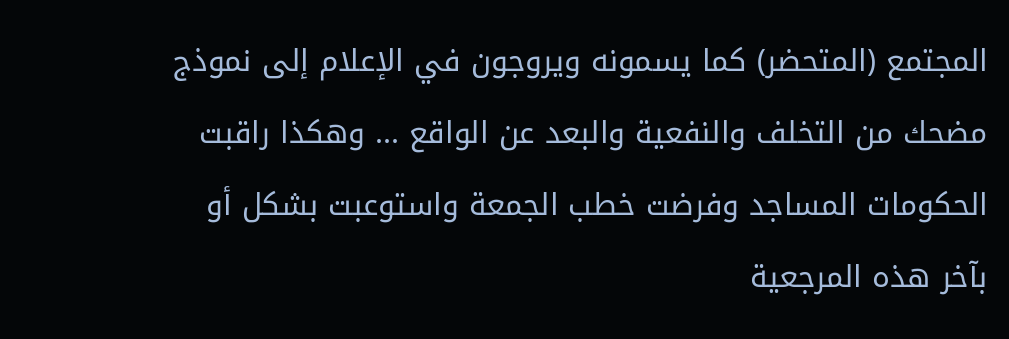المجتمع (المتحضر) كما يسمونه ويروجون في الإعلام إلى نموذج مضحك من التخلف والنفعية والبعد عن الواقع ... وهكذا راقبت الحكومات المساجد وفرضت خطب الجمعة واستوعبت بشكل أو بآخر هذه المرجعية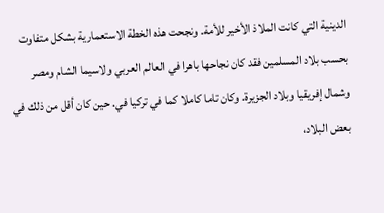الدينية التي كانت الملاذ الأخير للأمة. ونجحت هذه الخطة الاستعمارية بشكل متفاوت بحسب بلاد المسلمين فقد كان نجاحها باهرا في العالم العربي ولاسيما الشام ومصر وشمال إفريقيا وبلاد الجزيرة. وكان تاما كاملا كما في تركيا في. حين كان أقل من ذلك في بعض البلاد،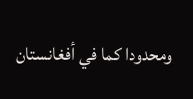ومحدودا كما في أفغانستان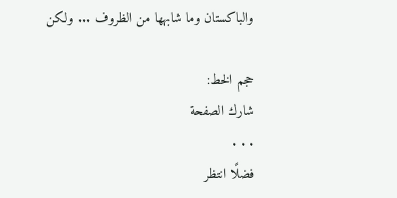والباكستان وما شابهها من الظروف ... ولكن

حجم الخط:
شارك الصفحة
. . .
فضلًا انتظر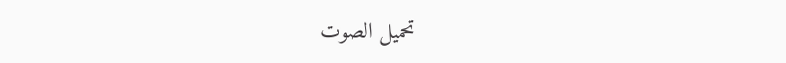تحميل الصوت